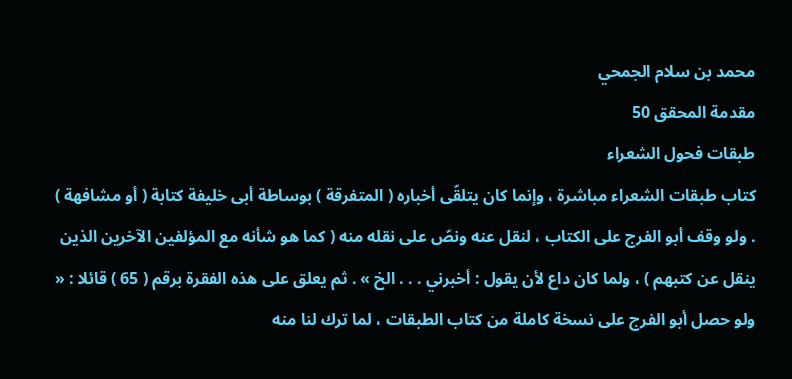محمد بن سلام الجمحي
مقدمة المحقق 50
طبقات فحول الشعراء
كتاب طبقات الشعراء مباشرة ، وإنما كان يتلقّى أخباره ( المتفرقة ) بوساطة أبى خليفة كتابة ( أو مشافهة ) . ولو وقف أبو الفرج على الكتاب ، لنقل عنه ونصّ على نقله منه ( كما هو شأنه مع المؤلفين الآخرين الذين ينقل عن كتبهم ) ، ولما كان داع لأن يقول : أخبرني . . . الخ » . ثم يعلق على هذه الفقرة برقم ( 65 ) قائلا : « ولو حصل أبو الفرج على نسخة كاملة من كتاب الطبقات ، لما ترك لنا منه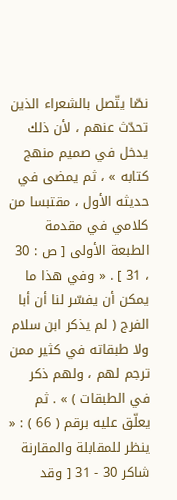نصّا يتّصل بالشعراء الذين تحدّث عنهم ، لأن ذلك يدخل في صميم منهج كتابه » ، ثم يمضى في حديثه الأول ، مقتبسا من كلامي في مقدمة الطبعة الأولى [ ص : 30 ، 31 ] . « وفي هذا ما يمكن أن يفسّر لنا أن أبا الفرج ( لم يذكر ابن سلام ولا طبقاته في كثير ممن ترجم لهم ، ولهم ذكر في الطبقات ) » . ثم يعلّق عليه برقم ( 66 ) : « ينظر للمقابلة والمقارنة شاكر 30 - 31 [ وقد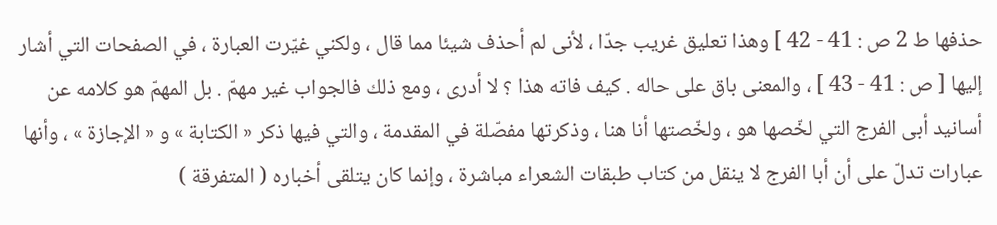حذفها ط 2 ص : 41 - 42 ] وهذا تعليق غريب جدّا ، لأنى لم أحذف شيئا مما قال ، ولكني غيّرت العبارة ، في الصفحات التي أشار إليها [ ص : 41 - 43 ] ، والمعنى باق على حاله . كيف فاته هذا ؟ لا أدرى ، ومع ذلك فالجواب غير مهمّ . بل المهمّ هو كلامه عن أسانيد أبى الفرج التي لخّصها هو ، ولخّصتها أنا هنا ، وذكرتها مفصّلة في المقدمة ، والتي فيها ذكر « الكتابة » و « الإجازة » ، وأنها عبارات تدلّ على أن أبا الفرج لا ينقل من كتاب طبقات الشعراء مباشرة ، وإنما كان يتلقى أخباره ( المتفرقة )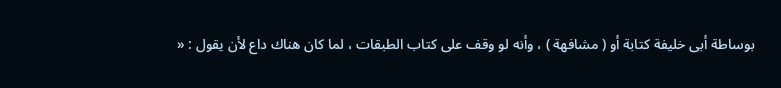بوساطة أبى خليفة كتابة أو ( مشافهة ) ، وأنه لو وقف على كتاب الطبقات ، لما كان هناك داع لأن يقول : «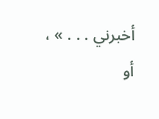أخبرني . . . » ، أو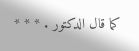كما قال الدكتور . * * *